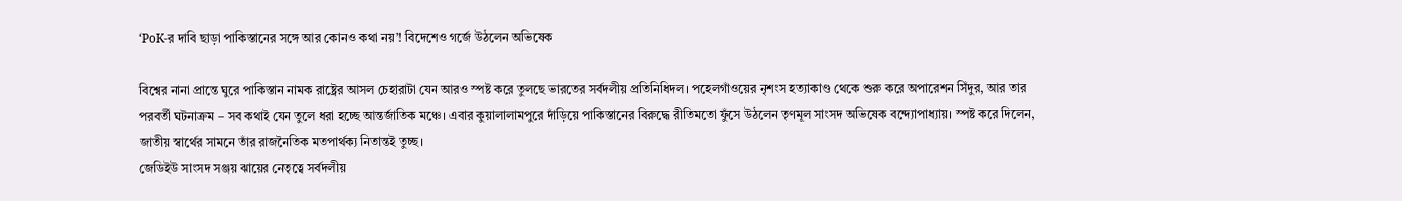‘PoK-র দাবি ছাড়া পাকিস্তানের সঙ্গে আর কোনও কথা নয়’! বিদেশেও গর্জে উঠলেন অভিষেক

বিশ্বের নানা প্রান্তে ঘুরে পাকিস্তান নামক রাষ্ট্রের আসল চেহারাটা যেন আরও স্পষ্ট করে তুলছে ভারতের সর্বদলীয় প্রতিনিধিদল। পহেলগাঁওয়ের নৃশংস হত্যাকাণ্ড থেকে শুরু করে অপারেশন সিঁদুর, আর তার পরবর্তী ঘটনাক্রম – সব কথাই যেন তুলে ধরা হচ্ছে আন্তর্জাতিক মঞ্চে। এবার কুয়ালালামপুরে দাঁড়িয়ে পাকিস্তানের বিরুদ্ধে রীতিমতো ফুঁসে উঠলেন তৃণমূল সাংসদ অভিষেক বন্দ্যোপাধ্যায়। স্পষ্ট করে দিলেন, জাতীয় স্বার্থের সামনে তাঁর রাজনৈতিক মতপার্থক্য নিতান্তই তুচ্ছ।
জেডিইউ সাংসদ সঞ্জয় ঝায়ের নেতৃত্বে সর্বদলীয়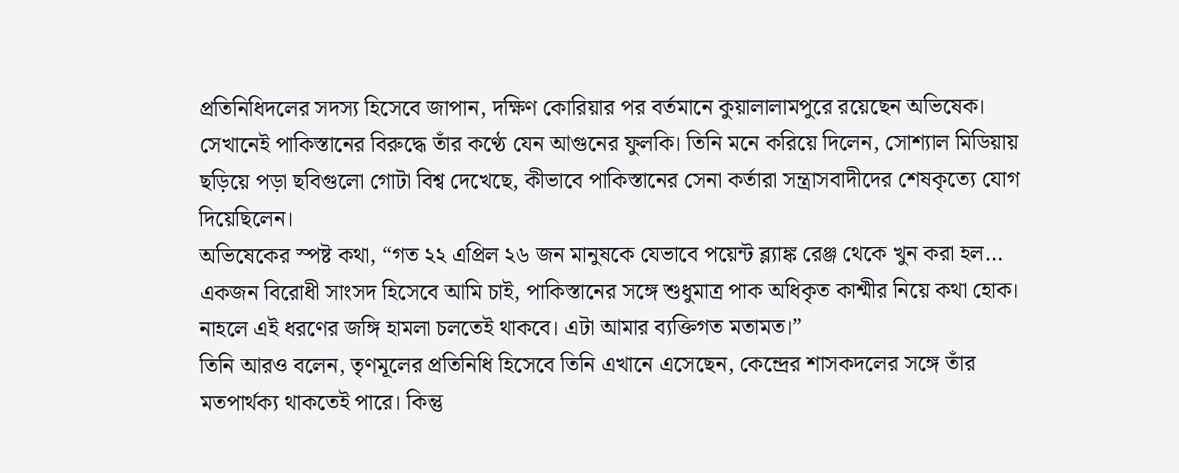প্রতিনিধিদলের সদস্য হিসেবে জাপান, দক্ষিণ কোরিয়ার পর বর্তমানে কুয়ালালামপুরে রয়েছেন অভিষেক। সেখানেই পাকিস্তানের বিরুদ্ধে তাঁর কণ্ঠে যেন আগুনের ফুলকি। তিনি মনে করিয়ে দিলেন, সোশ্যাল মিডিয়ায় ছড়িয়ে পড়া ছবিগুলো গোটা বিশ্ব দেখেছে, কীভাবে পাকিস্তানের সেনা কর্তারা সন্ত্রাসবাদীদের শেষকৃত্যে যোগ দিয়েছিলেন।
অভিষেকের স্পষ্ট কথা, “গত ২২ এপ্রিল ২৬ জন মানুষকে যেভাবে পয়েন্ট ব্ল্যাঙ্ক রেঞ্জ থেকে খুন করা হল… একজন বিরোধী সাংসদ হিসেবে আমি চাই, পাকিস্তানের সঙ্গে শুধুমাত্র পাক অধিকৃত কাশ্মীর নিয়ে কথা হোক। নাহলে এই ধরণের জঙ্গি হামলা চলতেই থাকবে। এটা আমার ব্যক্তিগত মতামত।”
তিনি আরও বলেন, তৃণমূলের প্রতিনিধি হিসেবে তিনি এখানে এসেছেন, কেন্দ্রের শাসকদলের সঙ্গে তাঁর মতপার্থক্য থাকতেই পারে। কিন্তু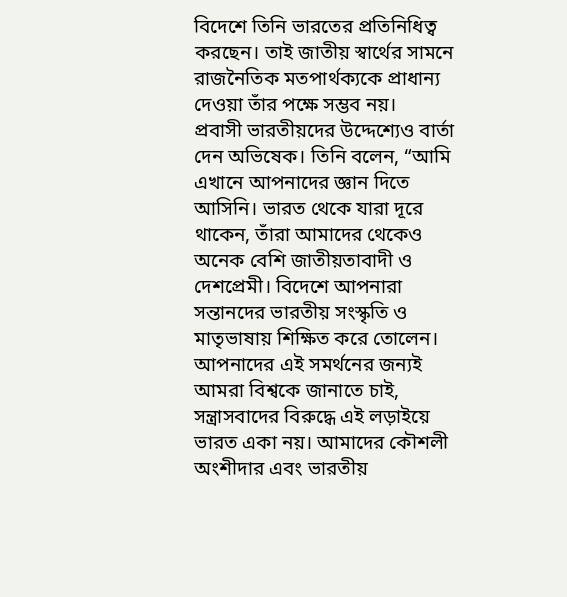বিদেশে তিনি ভারতের প্রতিনিধিত্ব করছেন। তাই জাতীয় স্বার্থের সামনে রাজনৈতিক মতপার্থক্যকে প্রাধান্য দেওয়া তাঁর পক্ষে সম্ভব নয়।
প্রবাসী ভারতীয়দের উদ্দেশ্যেও বার্তা দেন অভিষেক। তিনি বলেন, “আমি এখানে আপনাদের জ্ঞান দিতে আসিনি। ভারত থেকে যারা দূরে থাকেন, তাঁরা আমাদের থেকেও অনেক বেশি জাতীয়তাবাদী ও দেশপ্রেমী। বিদেশে আপনারা সন্তানদের ভারতীয় সংস্কৃতি ও মাতৃভাষায় শিক্ষিত করে তোলেন। আপনাদের এই সমর্থনের জন্যই আমরা বিশ্বকে জানাতে চাই, সন্ত্রাসবাদের বিরুদ্ধে এই লড়াইয়ে ভারত একা নয়। আমাদের কৌশলী অংশীদার এবং ভারতীয়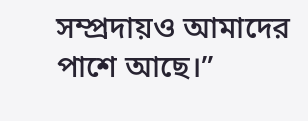সম্প্রদায়ও আমাদের পাশে আছে।”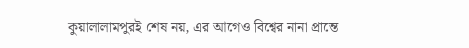কুয়ালালামপুরই শেষ নয়, এর আগেও বিশ্বের নানা প্রান্তে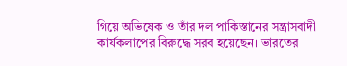গিয়ে অভিষেক ও তাঁর দল পাকিস্তানের সন্ত্রাসবাদী কার্যকলাপের বিরুদ্ধে সরব হয়েছেন। ভারতের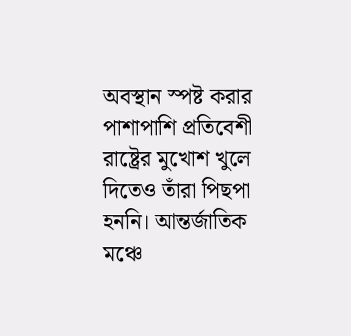অবস্থান স্পষ্ট করার পাশাপাশি প্রতিবেশী রাষ্ট্রের মুখোশ খুলে দিতেও তাঁরা পিছপা হননি। আন্তর্জাতিক মঞ্চে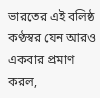ভারতের এই বলিষ্ঠ কণ্ঠস্বর যেন আরও একবার প্রমাণ করল,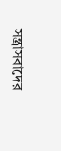সন্ত্রাসবাদের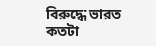বিরুদ্ধে ভারত কতটা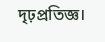দৃঢ়প্রতিজ্ঞ।